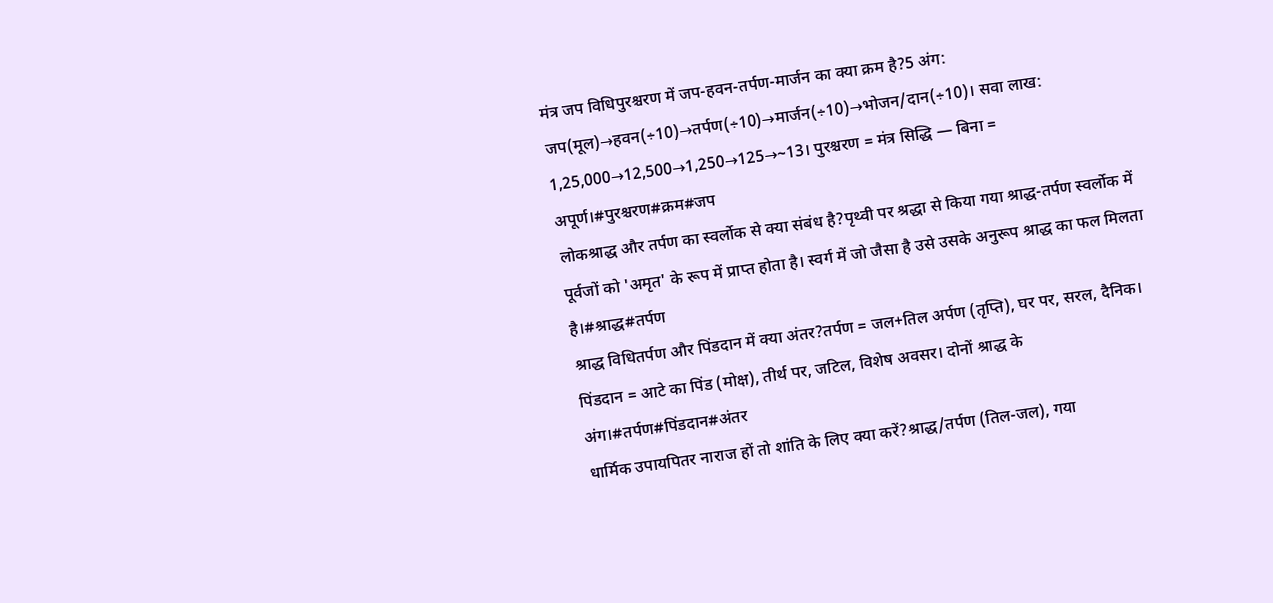मंत्र जप विधिपुरश्चरण में जप-हवन-तर्पण-मार्जन का क्या क्रम है?5 अंग: जप(मूल)→हवन(÷10)→तर्पण(÷10)→मार्जन(÷10)→भोजन/दान(÷10)। सवा लाख: 1,25,000→12,500→1,250→125→~13। पुरश्चरण = मंत्र सिद्धि — बिना = अपूर्ण।#पुरश्चरण#क्रम#जप
लोकश्राद्ध और तर्पण का स्वर्लोक से क्या संबंध है?पृथ्वी पर श्रद्धा से किया गया श्राद्ध-तर्पण स्वर्लोक में पूर्वजों को 'अमृत' के रूप में प्राप्त होता है। स्वर्ग में जो जैसा है उसे उसके अनुरूप श्राद्ध का फल मिलता है।#श्राद्ध#तर्पण
श्राद्ध विधितर्पण और पिंडदान में क्या अंतर?तर्पण = जल+तिल अर्पण (तृप्ति), घर पर, सरल, दैनिक। पिंडदान = आटे का पिंड (मोक्ष), तीर्थ पर, जटिल, विशेष अवसर। दोनों श्राद्ध के अंग।#तर्पण#पिंडदान#अंतर
धार्मिक उपायपितर नाराज हों तो शांति के लिए क्या करें?श्राद्ध/तर्पण (तिल-जल), गया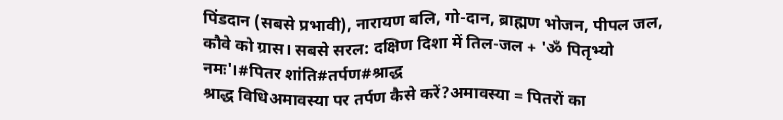पिंडदान (सबसे प्रभावी), नारायण बलि, गो-दान, ब्राह्मण भोजन, पीपल जल, कौवे को ग्रास। सबसे सरल: दक्षिण दिशा में तिल-जल + 'ॐ पितृभ्यो नमः'।#पितर शांति#तर्पण#श्राद्ध
श्राद्ध विधिअमावस्या पर तर्पण कैसे करें?अमावस्या = पितरों का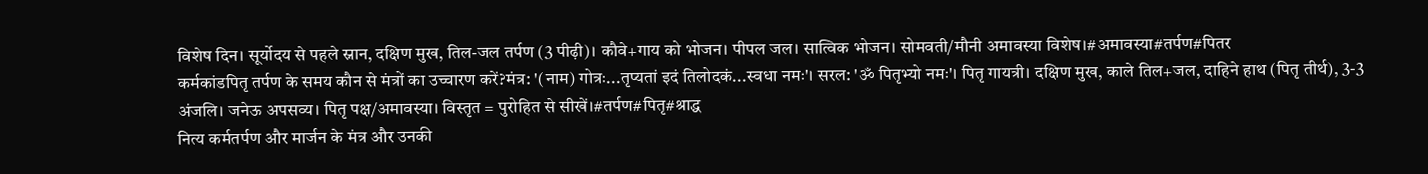विशेष दिन। सूर्योदय से पहले स्नान, दक्षिण मुख, तिल-जल तर्पण (3 पीढ़ी)। कौवे+गाय को भोजन। पीपल जल। सात्विक भोजन। सोमवती/मौनी अमावस्या विशेष।#अमावस्या#तर्पण#पितर
कर्मकांडपितृ तर्पण के समय कौन से मंत्रों का उच्चारण करें?मंत्र: '(नाम) गोत्रः...तृप्यतां इदं तिलोदकं...स्वधा नमः'। सरल: 'ॐ पितृभ्यो नमः'। पितृ गायत्री। दक्षिण मुख, काले तिल+जल, दाहिने हाथ (पितृ तीर्थ), 3-3 अंजलि। जनेऊ अपसव्य। पितृ पक्ष/अमावस्या। विस्तृत = पुरोहित से सीखें।#तर्पण#पितृ#श्राद्ध
नित्य कर्मतर्पण और मार्जन के मंत्र और उनकी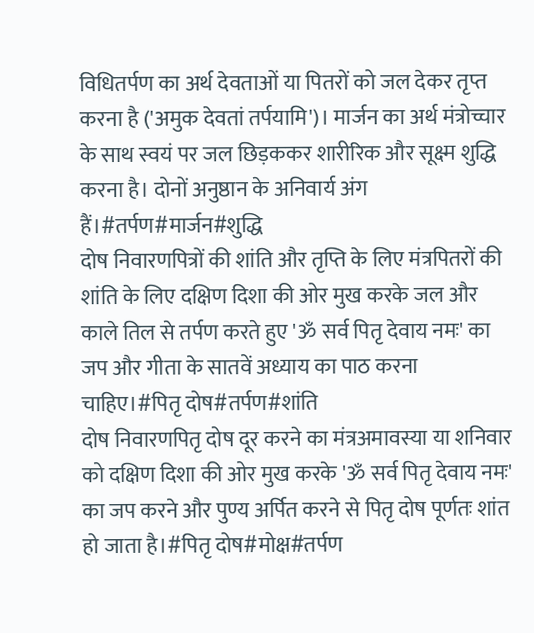विधितर्पण का अर्थ देवताओं या पितरों को जल देकर तृप्त करना है ('अमुक देवतां तर्पयामि')। मार्जन का अर्थ मंत्रोच्चार के साथ स्वयं पर जल छिड़ककर शारीरिक और सूक्ष्म शुद्धि करना है। दोनों अनुष्ठान के अनिवार्य अंग हैं।#तर्पण#मार्जन#शुद्धि
दोष निवारणपित्रों की शांति और तृप्ति के लिए मंत्रपितरों की शांति के लिए दक्षिण दिशा की ओर मुख करके जल और काले तिल से तर्पण करते हुए 'ॐ सर्व पितृ देवाय नमः' का जप और गीता के सातवें अध्याय का पाठ करना चाहिए।#पितृ दोष#तर्पण#शांति
दोष निवारणपितृ दोष दूर करने का मंत्रअमावस्या या शनिवार को दक्षिण दिशा की ओर मुख करके 'ॐ सर्व पितृ देवाय नमः' का जप करने और पुण्य अर्पित करने से पितृ दोष पूर्णतः शांत हो जाता है।#पितृ दोष#मोक्ष#तर्पण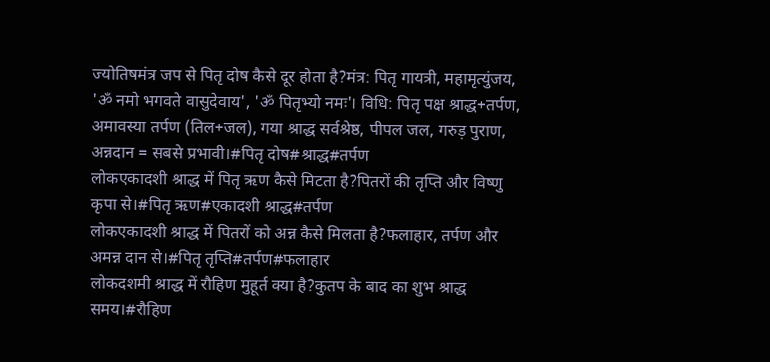ज्योतिषमंत्र जप से पितृ दोष कैसे दूर होता है?मंत्र: पितृ गायत्री, महामृत्युंजय, 'ॐ नमो भगवते वासुदेवाय', 'ॐ पितृभ्यो नमः'। विधि: पितृ पक्ष श्राद्ध+तर्पण, अमावस्या तर्पण (तिल+जल), गया श्राद्ध सर्वश्रेष्ठ, पीपल जल, गरुड़ पुराण, अन्नदान = सबसे प्रभावी।#पितृ दोष#श्राद्ध#तर्पण
लोकएकादशी श्राद्ध में पितृ ऋण कैसे मिटता है?पितरों की तृप्ति और विष्णु कृपा से।#पितृ ऋण#एकादशी श्राद्ध#तर्पण
लोकएकादशी श्राद्ध में पितरों को अन्न कैसे मिलता है?फलाहार, तर्पण और अमन्न दान से।#पितृ तृप्ति#तर्पण#फलाहार
लोकदशमी श्राद्ध में रौहिण मुहूर्त क्या है?कुतप के बाद का शुभ श्राद्ध समय।#रौहिण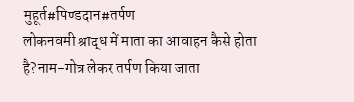मुहूर्त#पिण्डदान#तर्पण
लोकनवमी श्राद्ध में माता का आवाहन कैसे होता है?नाम-गोत्र लेकर तर्पण किया जाता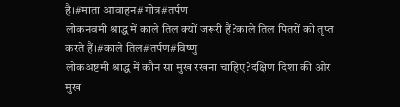है।#माता आवाहन#गोत्र#तर्पण
लोकनवमी श्राद्ध में काले तिल क्यों जरूरी हैं?काले तिल पितरों को तृप्त करते हैं।#काले तिल#तर्पण#विष्णु
लोकअष्टमी श्राद्ध में कौन सा मुख रखना चाहिए?दक्षिण दिशा की ओर मुख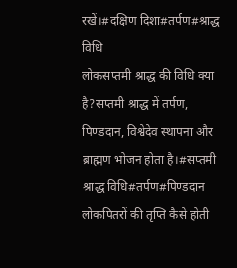रखें।#दक्षिण दिशा#तर्पण#श्राद्ध विधि
लोकसप्तमी श्राद्ध की विधि क्या है?सप्तमी श्राद्ध में तर्पण, पिण्डदान, विश्वेदेव स्थापना और ब्राह्मण भोजन होता है।#सप्तमी श्राद्ध विधि#तर्पण#पिण्डदान
लोकपितरों की तृप्ति कैसे होती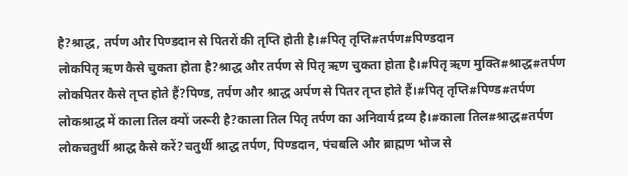है?श्राद्ध, तर्पण और पिण्डदान से पितरों की तृप्ति होती है।#पितृ तृप्ति#तर्पण#पिण्डदान
लोकपितृ ऋण कैसे चुकता होता है?श्राद्ध और तर्पण से पितृ ऋण चुकता होता है।#पितृ ऋण मुक्ति#श्राद्ध#तर्पण
लोकपितर कैसे तृप्त होते हैं?पिण्ड, तर्पण और श्राद्ध अर्पण से पितर तृप्त होते हैं।#पितृ तृप्ति#पिण्ड#तर्पण
लोकश्राद्ध में काला तिल क्यों जरूरी है?काला तिल पितृ तर्पण का अनिवार्य द्रव्य है।#काला तिल#श्राद्ध#तर्पण
लोकचतुर्थी श्राद्ध कैसे करें?चतुर्थी श्राद्ध तर्पण, पिण्डदान, पंचबलि और ब्राह्मण भोज से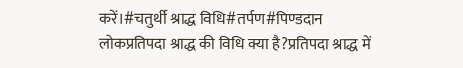करें।#चतुर्थी श्राद्ध विधि#तर्पण#पिण्डदान
लोकप्रतिपदा श्राद्ध की विधि क्या है?प्रतिपदा श्राद्ध में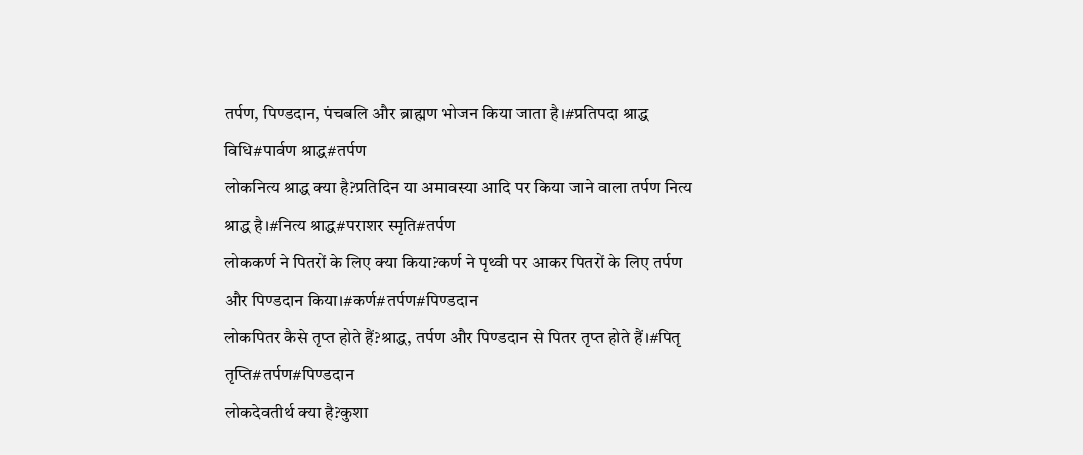तर्पण, पिण्डदान, पंचबलि और ब्राह्मण भोजन किया जाता है।#प्रतिपदा श्राद्ध विधि#पार्वण श्राद्ध#तर्पण
लोकनित्य श्राद्ध क्या है?प्रतिदिन या अमावस्या आदि पर किया जाने वाला तर्पण नित्य श्राद्ध है।#नित्य श्राद्ध#पराशर स्मृति#तर्पण
लोककर्ण ने पितरों के लिए क्या किया?कर्ण ने पृथ्वी पर आकर पितरों के लिए तर्पण और पिण्डदान किया।#कर्ण#तर्पण#पिण्डदान
लोकपितर कैसे तृप्त होते हैं?श्राद्ध, तर्पण और पिण्डदान से पितर तृप्त होते हैं।#पितृ तृप्ति#तर्पण#पिण्डदान
लोकदेवतीर्थ क्या है?कुशा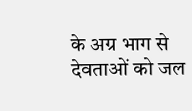के अग्र भाग से देवताओं को जल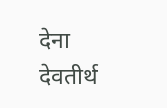देना देवतीर्थ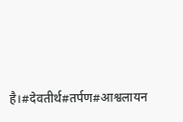है।#देवतीर्थ#तर्पण#आश्वलायन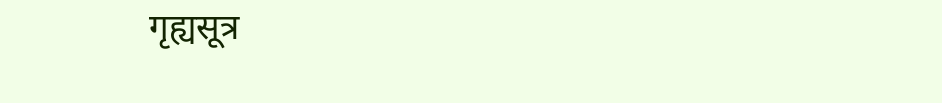गृह्यसूत्र